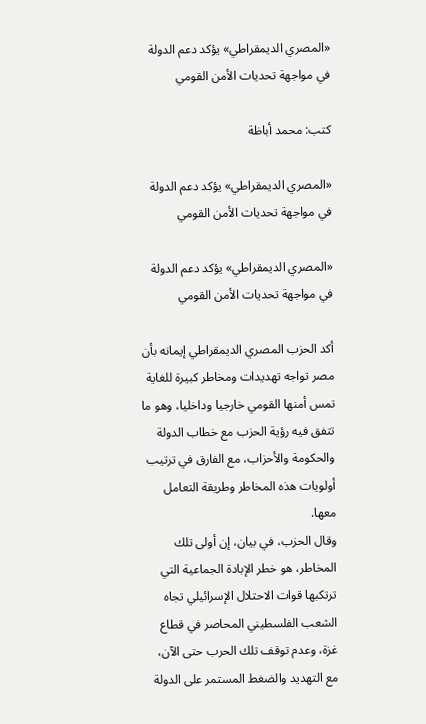«المصري الديمقراطي» يؤكد دعم الدولة في مواجهة تحديات الأمن القومي

كتب: محمد أباظة

«المصري الديمقراطي» يؤكد دعم الدولة في مواجهة تحديات الأمن القومي

«المصري الديمقراطي» يؤكد دعم الدولة في مواجهة تحديات الأمن القومي

أكد الحزب المصري الديمقراطي إيمانه بأن مصر تواجه تهديدات ومخاطر كبيرة للغاية تمس أمنها القومي خارجيا وداخليا، وهو ما تتفق فيه رؤية الحزب مع خطاب الدولة والحكومة والأحزاب، مع الفارق في ترتيب أولويات هذه المخاطر وطريقة التعامل معها.
وقال الحزب، في بيان، إن أولى تلك المخاطر، هو خطر الإبادة الجماعية التي ترتكبها قوات الاحتلال الإسرائيلي تجاه الشعب الفلسطيني المحاصر في قطاع غزة، وعدم توقف تلك الحرب حتى الآن، مع التهديد والضغط المستمر على الدولة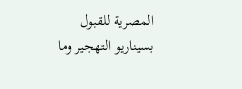المصرية للقبول بسيناريو التهجير وما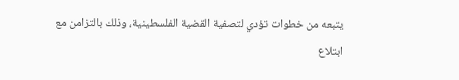يتبعه من خطوات تؤدي لتصفية القضية الفلسطينية، وذلك بالتزامن مع ابتلاع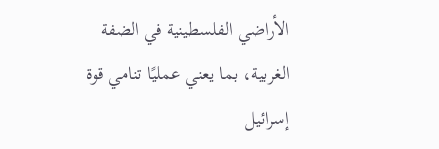الأراضي الفلسطينية في الضفة الغربية، بما يعني عمليًا تنامي قوة إسرائيل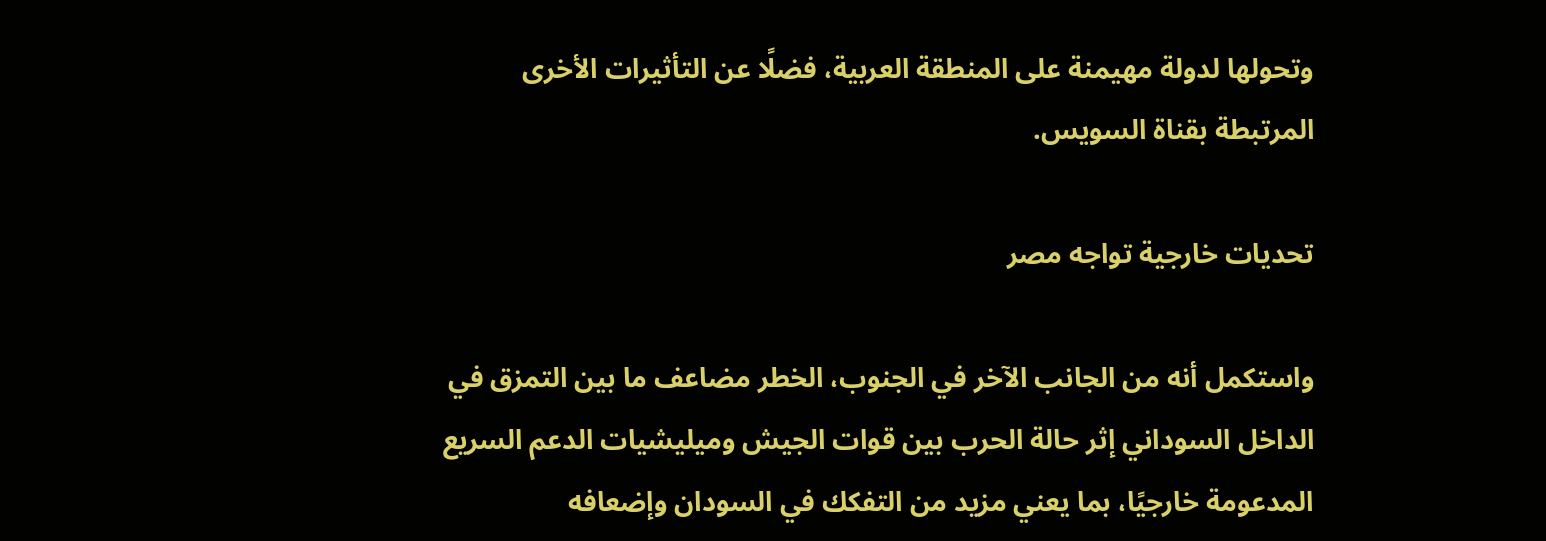وتحولها لدولة مهيمنة على المنطقة العربية، فضلًا عن التأثيرات الأخرى المرتبطة بقناة السويس.

تحديات خارجية تواجه مصر

واستكمل أنه من الجانب الآخر في الجنوب، الخطر مضاعف ما بين التمزق في الداخل السوداني إثر حالة الحرب بين قوات الجيش وميليشيات الدعم السريع المدعومة خارجيًا، بما يعني مزيد من التفكك في السودان وإضعافه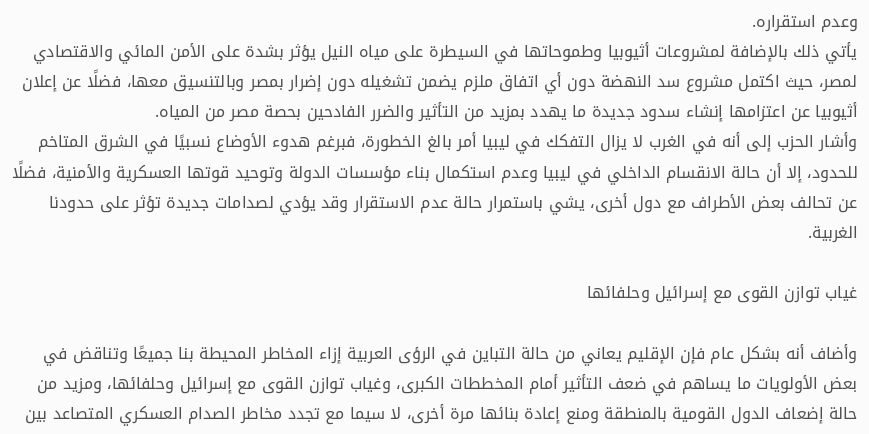وعدم استقراره.
يأتي ذلك بالإضافة لمشروعات أثيوبيا وطموحاتها في السيطرة على مياه النيل يؤثر بشدة على الأمن المائي والاقتصادي لمصر، حيث اكتمل مشروع سد النهضة دون أي اتفاق ملزم يضمن تشغيله دون إضرار بمصر وبالتنسيق معها، فضلًا عن إعلان أثيوبيا عن اعتزامها إنشاء سدود جديدة ما يهدد بمزيد من التأثير والضرر الفادحين بحصة مصر من المياه.
وأشار الحزب إلى أنه في الغرب لا يزال التفكك في ليبيا أمر بالغ الخطورة، فبرغم هدوء الأوضاع نسبيًا في الشرق المتاخم للحدود، إلا أن حالة الانقسام الداخلي في ليبيا وعدم استكمال بناء مؤسسات الدولة وتوحيد قوتها العسكرية والأمنية، فضلًا عن تحالف بعض الأطراف مع دول أخرى، يشي باستمرار حالة عدم الاستقرار وقد يؤدي لصدامات جديدة تؤثر على حدودنا الغربية.

غياب توازن القوى مع إسرائيل وحلفائها

وأضاف أنه بشكل عام فإن الإقليم يعاني من حالة التباين في الرؤى العربية إزاء المخاطر المحيطة بنا جميعًا وتناقض في بعض الأولويات ما يساهم في ضعف التأثير أمام المخططات الكبرى، وغياب توازن القوى مع إسرائيل وحلفائها، ومزيد من حالة إضعاف الدول القومية بالمنطقة ومنع إعادة بنائها مرة أخرى، لا سيما مع تجدد مخاطر الصدام العسكري المتصاعد بين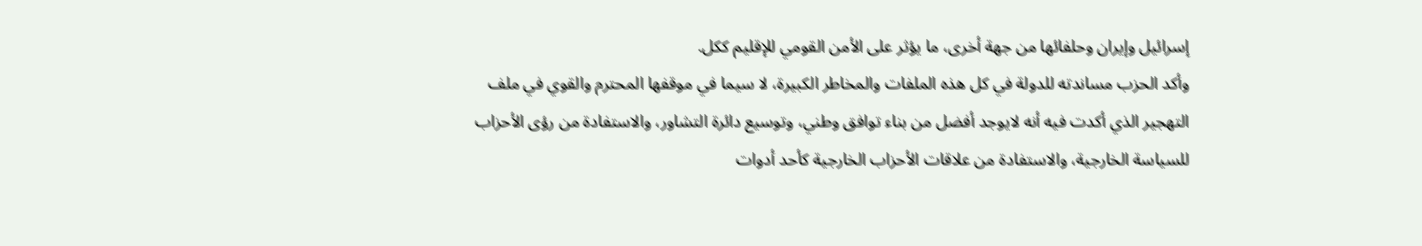إسرائيل وإيران وحلفائها من جهة أخرى، ما يؤثر على الأمن القومي للإقليم ككل.
وأكد الحزب مساندته للدولة في كل هذه الملفات والمخاطر الكبيرة، لا سيما في موقفها المحترم والقوي في ملف التهجير الذي أكدت فيه أنه لايوجد أفضل من بناء توافق وطني، وتوسيع دائرة التشاور، والاستفادة من رؤى الأحزاب للسياسة الخارجية، والاستفادة من علاقات الأحزاب الخارجية كأحد أدوات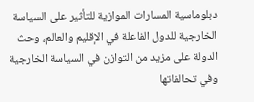دبلوماسية المسارات الموازية للتأثير على السياسة الخارجية للدول الفاعلة في الإقليم والعالم، وحث الدولة على مزيد من التوازن في السياسة الخارجية وفي تحالفاتها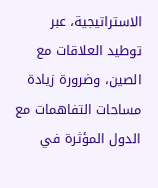الاستراتيجية، عبر توطيد العلاقات مع الصين، وضرورة زيادة مساحات التفاهمات مع الدول المؤثرة في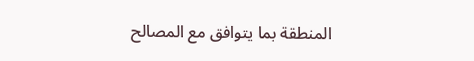المنطقة بما يتوافق مع المصالح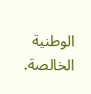الوطنية الخالصة.